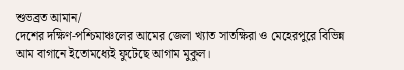শুভব্রত আমান/
দেশের দক্ষিণ-পশ্চিমাঞ্চলের আমের জেলা খ্যাত সাতক্ষিরা ও মেহেরপুরে বিভিন্ন আম বাগানে ইতোমধ্যেই ফুটেছে আগাম মুকুল।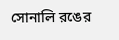সোনালি রঙের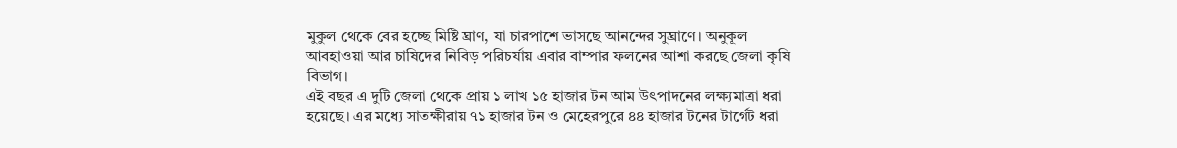মুকুল থেকে বের হচ্ছে মিষ্টি ঘ্রাণ, যা চারপাশে ভাসছে আনন্দের সুঘ্রাণে। অনুকূল আবহাওয়া আর চাষিদের নিবিড় পরিচর্যায় এবার বাম্পার ফলনের আশা করছে জেলা কৃষি বিভাগ।
এই বছর এ দুটি জেলা থেকে প্রায় ১ লাখ ১৫ হাজার টন আম উৎপাদনের লক্ষ্যমাত্রা ধরা হয়েছে। এর মধ্যে সাতক্ষীরায় ৭১ হাজার টন ও মেহেরপুরে ৪৪ হাজার টনের টার্গেট ধরা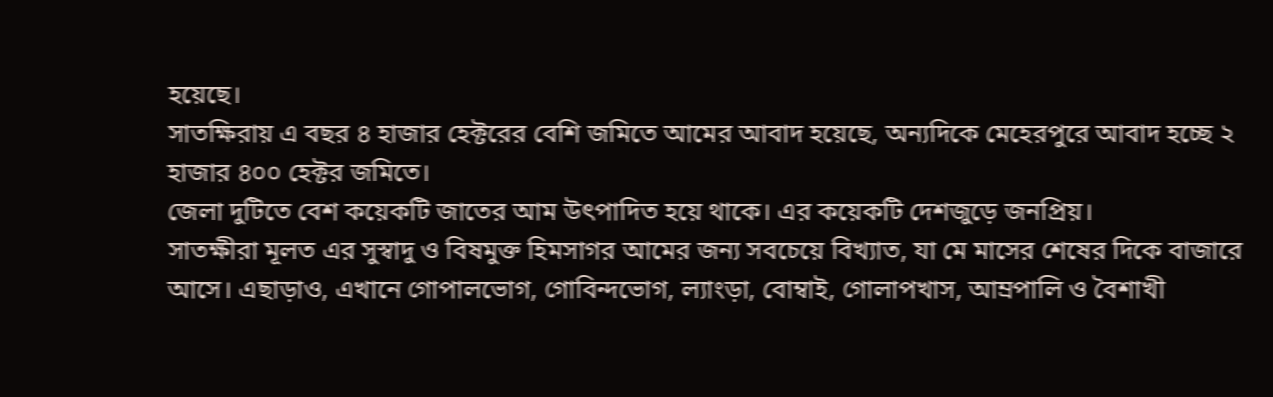হয়েছে।
সাতক্ষিরায় এ বছর ৪ হাজার হেক্টরের বেশি জমিতে আমের আবাদ হয়েছে, অন্যদিকে মেহেরপুরে আবাদ হচ্ছে ২ হাজার ৪০০ হেক্টর জমিতে।
জেলা দুটিতে বেশ কয়েকটি জাতের আম উৎপাদিত হয়ে থাকে। এর কয়েকটি দেশজুড়ে জনপ্রিয়।
সাতক্ষীরা মূলত এর সুস্বাদু ও বিষমুক্ত হিমসাগর আমের জন্য সবচেয়ে বিখ্যাত, যা মে মাসের শেষের দিকে বাজারে আসে। এছাড়াও, এখানে গোপালভোগ, গোবিন্দভোগ, ল্যাংড়া, বোম্বাই, গোলাপখাস, আম্রপালি ও বৈশাখী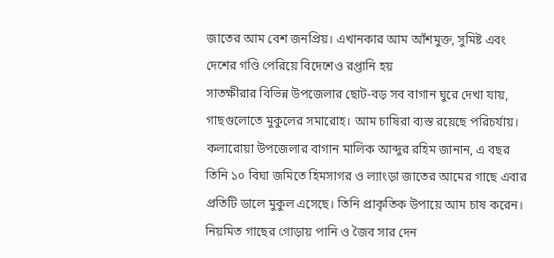জাতের আম বেশ জনপ্রিয়। এখানকার আম আঁশমুক্ত, সুমিষ্ট এবং দেশের গণ্ডি পেরিয়ে বিদেশেও রপ্তানি হয়
সাতক্ষীরার বিভিন্ন উপজেলার ছোট-বড় সব বাগান ঘুরে দেখা যায়, গাছগুলোতে মুকুলের সমারোহ। আম চাষিরা ব্যস্ত রয়েছে পরিচর্যায়।
কলারোয়া উপজেলার বাগান মালিক আব্দুর রহিম জানান, এ বছর তিনি ১০ বিঘা জমিতে হিমসাগর ও ল্যাংড়া জাতের আমের গাছে এবার প্রতিটি ডালে মুকুল এসেছে। তিনি প্রাকৃতিক উপায়ে আম চাষ করেন। নিয়মিত গাছের গোড়ায় পানি ও জৈব সার দেন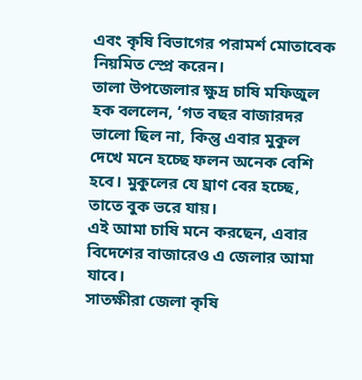এবং কৃষি বিভাগের পরামর্শ মোতাবেক নিয়মিত স্প্রে করেন।
তালা উপজেলার ক্ষুদ্র চাষি মফিজুল হক বললেন, ‘গত বছর বাজারদর ভালো ছিল না, কিন্তু এবার মুকুল দেখে মনে হচ্ছে ফলন অনেক বেশি হবে। মুকুলের যে ঘ্রাণ বের হচ্ছে, তাতে বুক ভরে যায়।
এই আমা চাষি মনে করছেন, এবার বিদেশের বাজারেও এ জেলার আমা যাবে।
সাতক্ষীরা জেলা কৃষি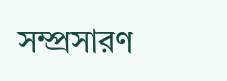সম্প্রসারণ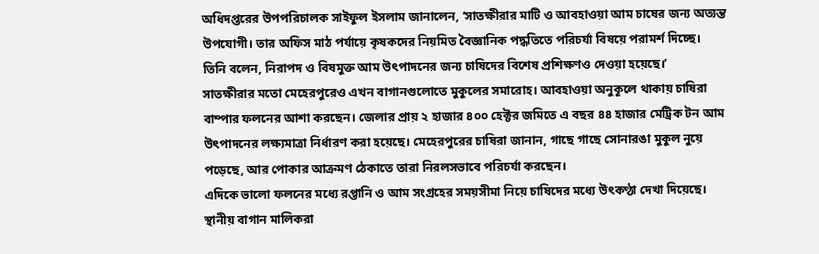অধিদপ্তরের উপপরিচালক সাইফুল ইসলাম জানালেন, ‘সাতক্ষীরার মাটি ও আবহাওয়া আম চাষের জন্য অত্যন্ত উপযোগী। তার অফিস মাঠ পর্যায়ে কৃষকদের নিয়মিত বৈজ্ঞানিক পদ্ধতিতে পরিচর্যা বিষয়ে পরামর্শ দিচ্ছে।
তিনি বলেন, নিরাপদ ও বিষমুক্ত আম উৎপাদনের জন্য চাষিদের বিশেষ প্রশিক্ষণও দেওয়া হয়েছে।’
সাতক্ষীরার মতো মেহেরপুরেও এখন বাগানগুলোতে মুকুলের সমারোহ। আবহাওয়া অনুকূলে থাকায় চাষিরা বাম্পার ফলনের আশা করছেন। জেলার প্রায় ২ হাজার ৪০০ হেক্টর জমিতে এ বছর ৪৪ হাজার মেট্রিক টন আম উৎপাদনের লক্ষ্যমাত্রা নির্ধারণ করা হয়েছে। মেহেরপুরের চাষিরা জানান, গাছে গাছে সোনারঙা মুকুল নুয়ে পড়েছে, আর পোকার আক্রমণ ঠেকাতে তারা নিরলসভাবে পরিচর্যা করছেন।
এদিকে ভালো ফলনের মধ্যে রপ্তানি ও আম সংগ্রহের সময়সীমা নিয়ে চাষিদের মধ্যে উৎকণ্ঠা দেখা দিয়েছে। স্থানীয় বাগান মালিকরা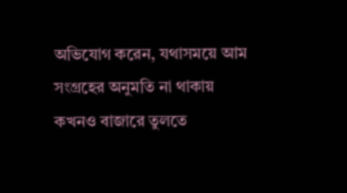অভিযোগ করেন, যথাসময়ে আম সংগ্রহের অনুমতি না থাকায় কখনও বাজারে তুলতে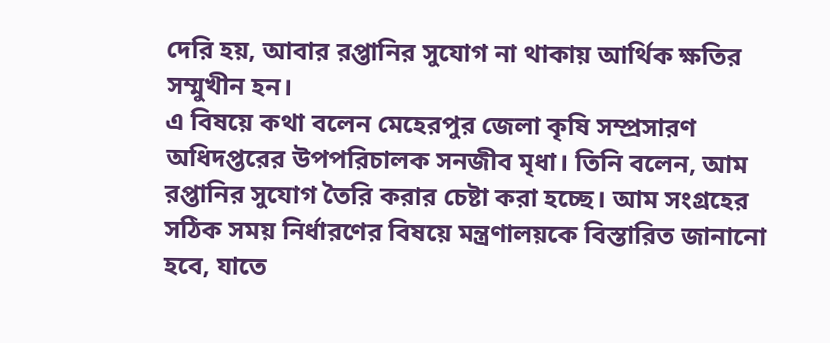দেরি হয়, আবার রপ্তানির সুযোগ না থাকায় আর্থিক ক্ষতির সম্মুখীন হন।
এ বিষয়ে কথা বলেন মেহেরপুর জেলা কৃষি সম্প্রসারণ অধিদপ্তরের উপপরিচালক সনজীব মৃধা। তিনি বলেন, আম রপ্তানির সুযোগ তৈরি করার চেষ্টা করা হচ্ছে। আম সংগ্রহের সঠিক সময় নির্ধারণের বিষয়ে মন্ত্রণালয়কে বিস্তারিত জানানো হবে, যাতে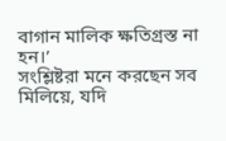বাগান মালিক ক্ষতিগ্রস্ত না হন।’
সংশ্লিষ্টরা মনে করছেন সব মিলিয়ে, যদি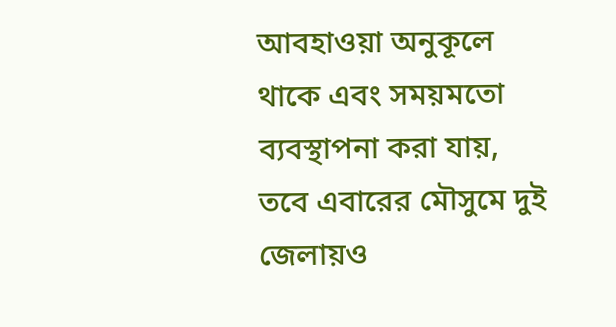আবহাওয়া অনুকূলে থাকে এবং সময়মতো ব্যবস্থাপনা করা যায়, তবে এবারের মৌসুমে দুই জেলায়ও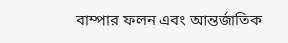বাম্পার ফলন এবং আন্তর্জাতিক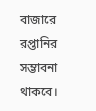বাজারে রপ্তানির সম্ভাবনা থাকবে।